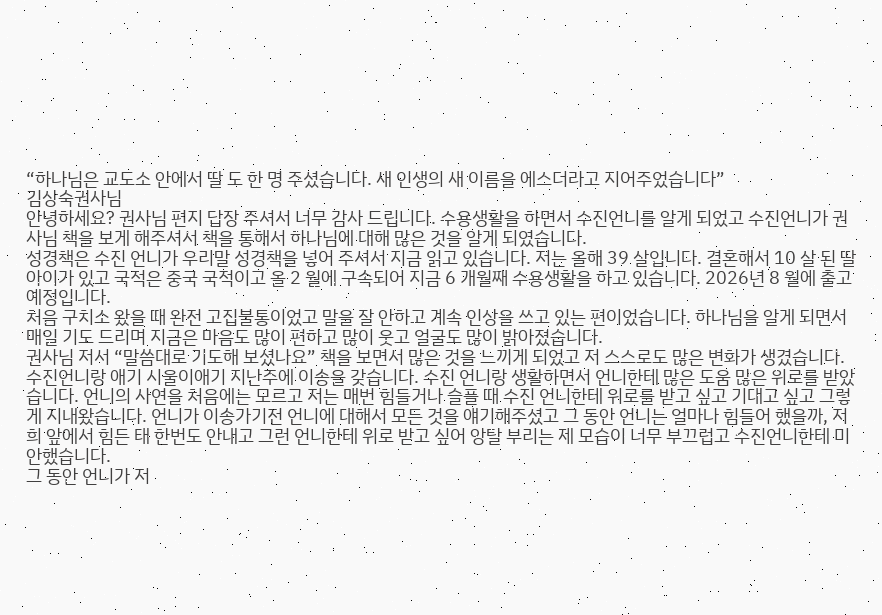“하나님은 교도소 안에서 딸 도 한 명 주셨습니다. 새 인생의 새 이름을 에스더라고 지어주었습니다”
김상숙권사님
안녕하세요? 권사님 편지 답장 주셔서 너무 감사 드립니다. 수용생활을 하면서 수진언니를 알게 되었고 수진언니가 권사님 책을 보게 해주셔서 책을 통해서 하나님에 대해 많은 것을 알게 되였습니다.
성경책은 수진 언니가 우리말 성경책을 넣어 주셔서 지금 읽고 있습니다. 저는 올해 39 살입니다. 결혼해서 10 살 된 딸아이가 있고 국적은 중국 국적이고 올 2 월에 구속되어 지금 6 개월째 수용생활을 하고 있습니다. 2026년 8 월에 출고 예정입니다.
처음 구치소 왔을 때 완전 고집불통이었고 말을 잘 안하고 계속 인상을 쓰고 있는 편이었습니다. 하나님을 알게 되면서 매일 기도 드리며 지금은 마음도 많이 편하고 많이 웃고 얼굴도 많이 밝아졌습니다.
권사님 저서 “말씀대로 기도해 보셨나요” 책을 보면서 많은 것을 느끼게 되었고 저 스스로도 많은 변화가 생겼습니다. 수진언니랑 애기 시울이애기 지난주에 이송을 갖습니다. 수진 언니랑 생활하면서 언니한테 많은 도움 많은 위로를 받았습니다. 언니의 사연을 처음에는 모르고 저는 매번 힘들거나 슬플 때 수진 언니한테 위로를 받고 싶고 기대고 싶고 그렇게 지내왔습니다. 언니가 이송가기전 언니에 대해서 모든 것을 얘기해주셨고 그 동안 언니는 얼마나 힘들어 했을까, 저희 앞에서 힘든 태 한번도 안내고 그런 언니한테 위로 받고 싶어 앙탈 부리는 제 모습이 너무 부끄럽고 수진언니한테 미안했습니다.
그 동안 언니가 저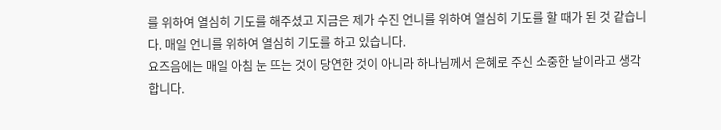를 위하여 열심히 기도를 해주셨고 지금은 제가 수진 언니를 위하여 열심히 기도를 할 때가 된 것 같습니다. 매일 언니를 위하여 열심히 기도를 하고 있습니다.
요즈음에는 매일 아침 눈 뜨는 것이 당연한 것이 아니라 하나님께서 은혜로 주신 소중한 날이라고 생각합니다.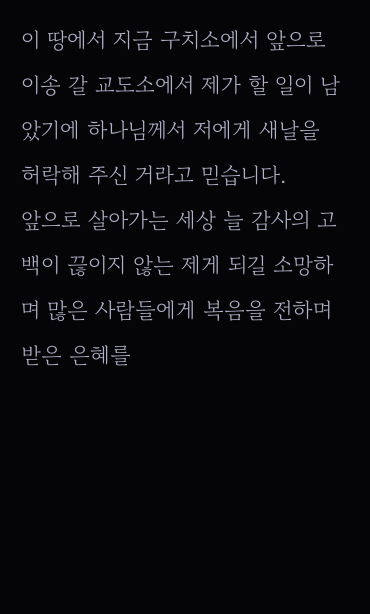이 땅에서 지금 구치소에서 앞으로 이송 갈 교도소에서 제가 할 일이 남았기에 하나님께서 저에게 새날을 허락해 주신 거라고 믿습니다.
앞으로 살아가는 세상 늘 감사의 고백이 끊이지 않는 제게 되길 소망하며 많은 사람들에게 복음을 전하며 받은 은혜를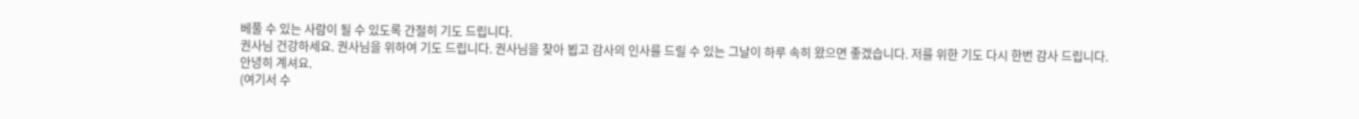베풀 수 있는 사람이 될 수 있도록 간절히 기도 드립니다.
권사님 건강하세요. 권사님을 위하여 기도 드립니다. 권사님을 찾아 뵙고 감사의 인사를 드릴 수 있는 그날이 하루 속히 왔으면 좋겠습니다. 저를 위한 기도 다시 한번 감사 드립니다.
안녕히 계셔요.
(여기서 수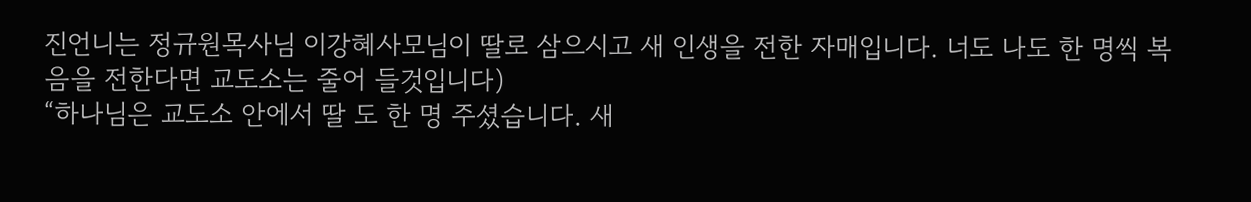진언니는 정규원목사님 이강혜사모님이 딸로 삼으시고 새 인생을 전한 자매입니다. 너도 나도 한 명씩 복음을 전한다면 교도소는 줄어 들것입니다)
“하나님은 교도소 안에서 딸 도 한 명 주셨습니다. 새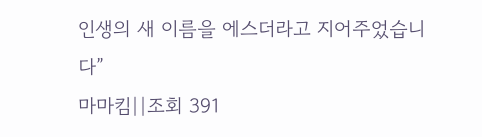인생의 새 이름을 에스더라고 지어주었습니다”
마마킴||조회 391